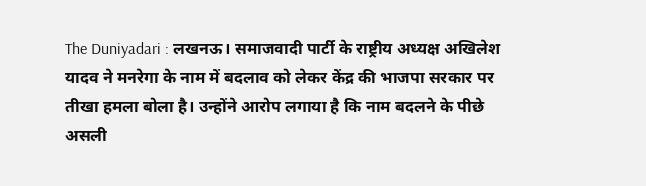The Duniyadari : लखनऊ। समाजवादी पार्टी के राष्ट्रीय अध्यक्ष अखिलेश यादव ने मनरेगा के नाम में बदलाव को लेकर केंद्र की भाजपा सरकार पर तीखा हमला बोला है। उन्होंने आरोप लगाया है कि नाम बदलने के पीछे असली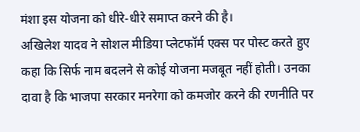मंशा इस योजना को धीरे-धीरे समाप्त करने की है।
अखिलेश यादव ने सोशल मीडिया प्लेटफॉर्म एक्स पर पोस्ट करते हुए कहा कि सिर्फ नाम बदलने से कोई योजना मजबूत नहीं होती। उनका दावा है कि भाजपा सरकार मनरेगा को कमजोर करने की रणनीति पर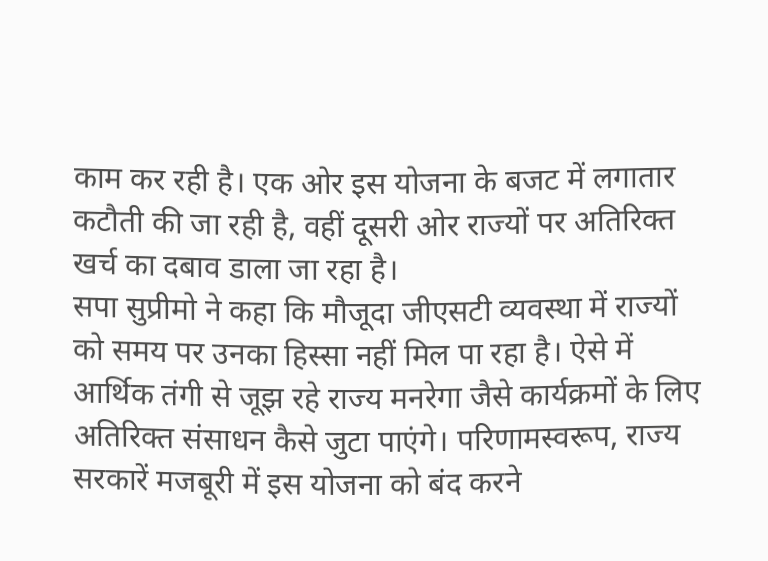काम कर रही है। एक ओर इस योजना के बजट में लगातार कटौती की जा रही है, वहीं दूसरी ओर राज्यों पर अतिरिक्त खर्च का दबाव डाला जा रहा है।
सपा सुप्रीमो ने कहा कि मौजूदा जीएसटी व्यवस्था में राज्यों को समय पर उनका हिस्सा नहीं मिल पा रहा है। ऐसे में आर्थिक तंगी से जूझ रहे राज्य मनरेगा जैसे कार्यक्रमों के लिए अतिरिक्त संसाधन कैसे जुटा पाएंगे। परिणामस्वरूप, राज्य सरकारें मजबूरी में इस योजना को बंद करने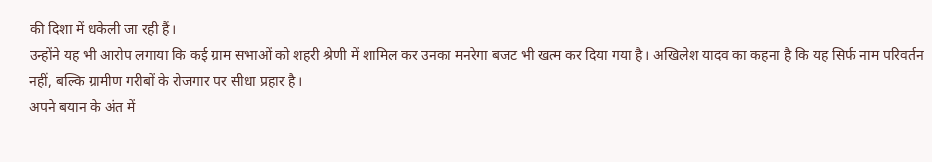की दिशा में धकेली जा रही हैं।
उन्होंने यह भी आरोप लगाया कि कई ग्राम सभाओं को शहरी श्रेणी में शामिल कर उनका मनरेगा बजट भी खत्म कर दिया गया है। अखिलेश यादव का कहना है कि यह सिर्फ नाम परिवर्तन नहीं, बल्कि ग्रामीण गरीबों के रोजगार पर सीधा प्रहार है।
अपने बयान के अंत में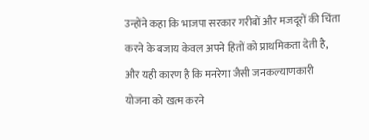उन्होंने कहा कि भाजपा सरकार गरीबों और मजदूरों की चिंता करने के बजाय केवल अपने हितों को प्राथमिकता देती है, और यही कारण है कि मनरेगा जैसी जनकल्याणकारी योजना को खत्म करने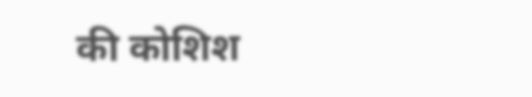की कोशिश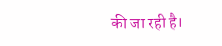की जा रही है।